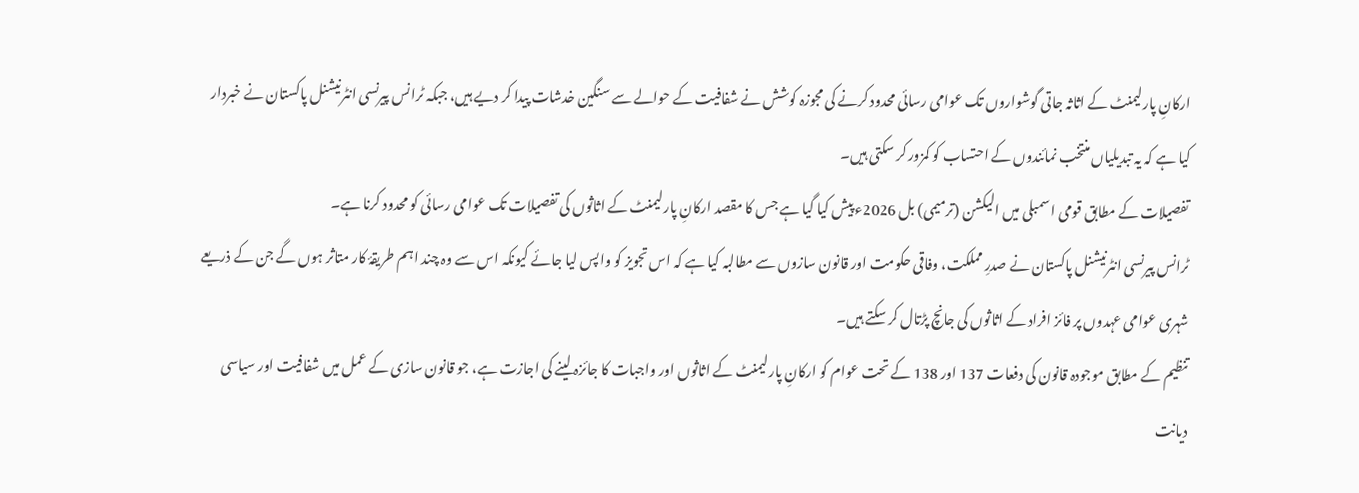ارکانِ پارلیمنٹ کے اثاثہ جاتی گوشواروں تک عوامی رسائی محدود کرنے کی مجوزہ کوشش نے شفافیت کے حوالے سے سنگین خدشات پیدا کر دیے ہیں، جبکہ ٹرانس پیرنسی انٹرنیشنل پاکستان نے خبردار کیا ہے کہ یہ تبدیلیاں منتخب نمائندوں کے احتساب کو کمزور کر سکتی ہیں۔
تفصیلات کے مطابق قومی اسمبلی میں الیکشن (ترمیمی) بل 2026ء پیش کیا گیا ہے جس کا مقصد ارکانِ پارلیمنٹ کے اثاثوں کی تفصیلات تک عوامی رسائی کو محدود کرنا ہے۔
ٹرانس پیرنسی انٹرنیشنل پاکستان نے صدرِ مملکت، وفاقی حکومت اور قانون سازوں سے مطالبہ کیا ہے کہ اس تجویز کو واپس لیا جائے کیونکہ اس سے وہ چند اہم طریقۂ کار متاثر ہوں گے جن کے ذریعے شہری عوامی عہدوں پر فائز افراد کے اثاثوں کی جانچ پڑتال کر سکتے ہیں۔
تنظیم کے مطابق موجودہ قانون کی دفعات 137 اور 138 کے تحت عوام کو ارکانِ پارلیمنٹ کے اثاثوں اور واجبات کا جائزہ لینے کی اجازت ہے، جو قانون سازی کے عمل میں شفافیت اور سیاسی دیانت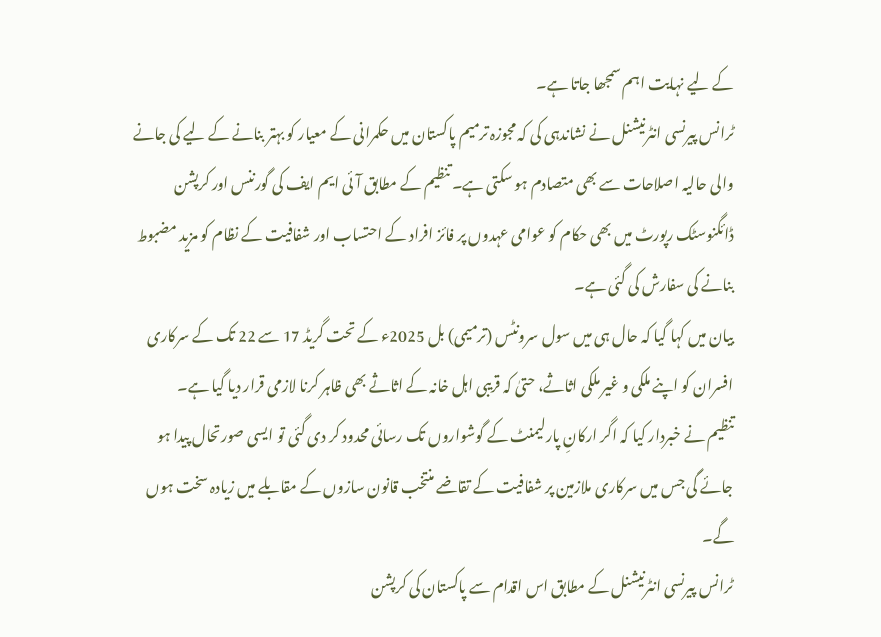کے لیے نہایت اہم سمجھا جاتا ہے۔
ٹرانس پیرنسی انٹرنیشنل نے نشاندہی کی کہ مجوزہ ترمیم پاکستان میں حکمرانی کے معیار کو بہتر بنانے کے لیے کی جانے والی حالیہ اصلاحات سے بھی متصادم ہو سکتی ہے۔ تنظیم کے مطابق آئی ایم ایف کی گورننس اور کرپشن ڈائگنوسٹک رپورٹ میں بھی حکام کو عوامی عہدوں پر فائز افراد کے احتساب اور شفافیت کے نظام کو مزید مضبوط بنانے کی سفارش کی گئی ہے۔
بیان میں کہا گیا کہ حال ہی میں سول سرونٹس (ترمیمی) بل 2025ء کے تحت گریڈ 17 سے 22 تک کے سرکاری افسران کو اپنے ملکی و غیر ملکی اثاثے، حتیٰ کہ قریبی اہل خانہ کے اثاثے بھی ظاہر کرنا لازمی قرار دیا گیا ہے۔
تنظیم نے خبردار کیا کہ اگر ارکانِ پارلیمنٹ کے گوشواروں تک رسائی محدود کر دی گئی تو ایسی صورتحال پیدا ہو جائے گی جس میں سرکاری ملازمین پر شفافیت کے تقاضے منتخب قانون سازوں کے مقابلے میں زیادہ سخت ہوں گے۔
ٹرانس پیرنسی انٹرنیشنل کے مطابق اس اقدام سے پاکستان کی کرپشن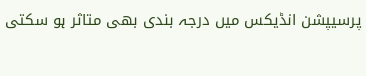پرسیپشن انڈیکس میں درجہ بندی بھی متاثر ہو سکتی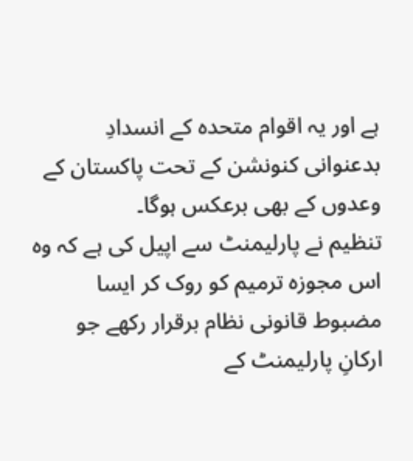ہے اور یہ اقوام متحدہ کے انسدادِ بدعنوانی کنونشن کے تحت پاکستان کے وعدوں کے بھی برعکس ہوگا۔
تنظیم نے پارلیمنٹ سے اپیل کی ہے کہ وہ اس مجوزہ ترمیم کو روک کر ایسا مضبوط قانونی نظام برقرار رکھے جو ارکانِ پارلیمنٹ کے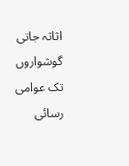اثاثہ جاتی گوشواروں تک عوامی رسائی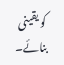کو یقینی بنائے۔